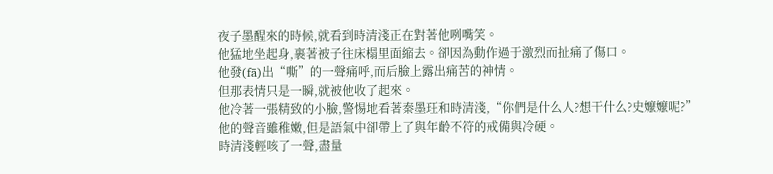夜子墨醒來的時候,就看到時清淺正在對著他咧嘴笑。
他猛地坐起身,裹著被子往床榻里面縮去。卻因為動作過于激烈而扯痛了傷口。
他發(fā)出“嘶”的一聲痛呼,而后臉上露出痛苦的神情。
但那表情只是一瞬,就被他收了起來。
他冷著一張精致的小臉,警惕地看著秦墨玨和時清淺,“你們是什么人?想干什么?史嬤嬤呢?”
他的聲音雖稚嫩,但是語氣中卻帶上了與年齡不符的戒備與冷硬。
時清淺輕咳了一聲,盡量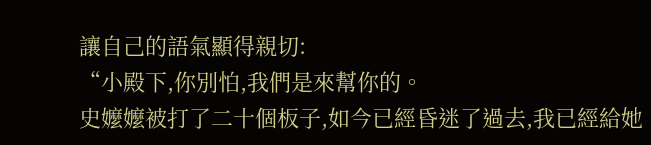讓自己的語氣顯得親切:
“小殿下,你別怕,我們是來幫你的。
史嬤嬤被打了二十個板子,如今已經昏迷了過去,我已經給她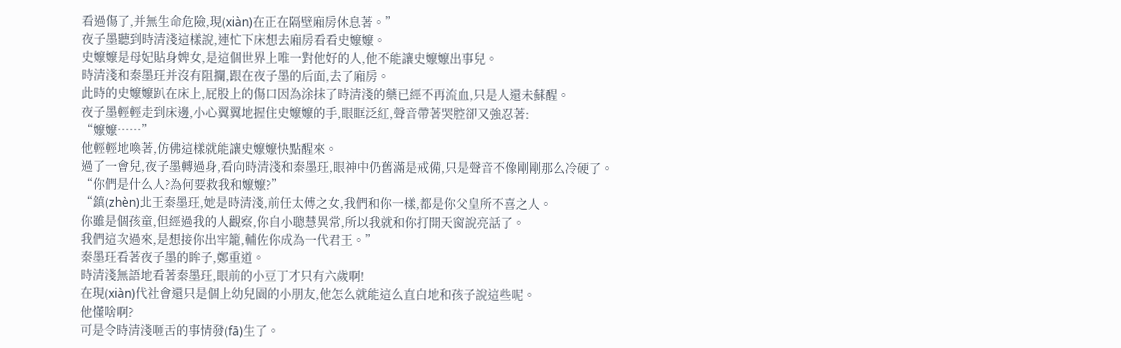看過傷了,并無生命危險,現(xiàn)在正在隔壁廂房休息著。”
夜子墨聽到時清淺這樣說,連忙下床想去廂房看看史嬤嬤。
史嬤嬤是母妃貼身婢女,是這個世界上唯一對他好的人,他不能讓史嬤嬤出事兒。
時清淺和秦墨玨并沒有阻攔,跟在夜子墨的后面,去了廂房。
此時的史嬤嬤趴在床上,屁股上的傷口因為涂抹了時清淺的藥已經不再流血,只是人還未蘇醒。
夜子墨輕輕走到床邊,小心翼翼地握住史嬤嬤的手,眼眶泛紅,聲音帶著哭腔卻又強忍著:
“嬤嬤……”
他輕輕地喚著,仿佛這樣就能讓史嬤嬤快點醒來。
過了一會兒,夜子墨轉過身,看向時清淺和秦墨玨,眼神中仍舊滿是戒備,只是聲音不像剛剛那么冷硬了。
“你們是什么人?為何要救我和嬤嬤?”
“鎮(zhèn)北王秦墨玨,她是時清淺,前任太傅之女,我們和你一樣,都是你父皇所不喜之人。
你雖是個孩童,但經過我的人觀察,你自小聰慧異常,所以我就和你打開天窗說亮話了。
我們這次過來,是想接你出牢籠,輔佐你成為一代君王。”
秦墨玨看著夜子墨的眸子,鄭重道。
時清淺無語地看著秦墨玨,眼前的小豆丁才只有六歲啊!
在現(xiàn)代社會還只是個上幼兒園的小朋友,他怎么就能這么直白地和孩子說這些呢。
他懂啥啊?
可是令時清淺咂舌的事情發(fā)生了。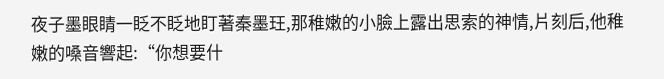夜子墨眼睛一眨不眨地盯著秦墨玨,那稚嫩的小臉上露出思索的神情,片刻后,他稚嫩的嗓音響起:“你想要什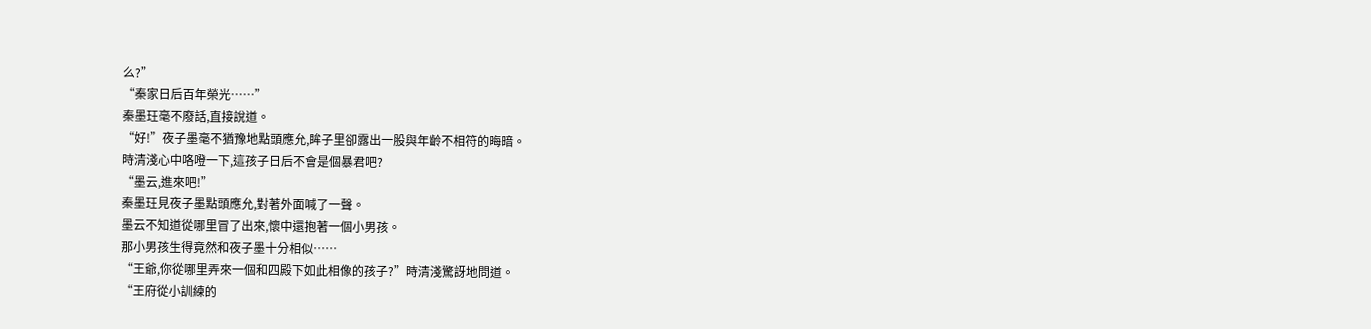么?”
“秦家日后百年榮光……”
秦墨玨毫不廢話,直接說道。
“好!”夜子墨毫不猶豫地點頭應允,眸子里卻露出一股與年齡不相符的晦暗。
時清淺心中咯噔一下,這孩子日后不會是個暴君吧?
“墨云,進來吧!”
秦墨玨見夜子墨點頭應允,對著外面喊了一聲。
墨云不知道從哪里冒了出來,懷中還抱著一個小男孩。
那小男孩生得竟然和夜子墨十分相似……
“王爺,你從哪里弄來一個和四殿下如此相像的孩子?”時清淺驚訝地問道。
“王府從小訓練的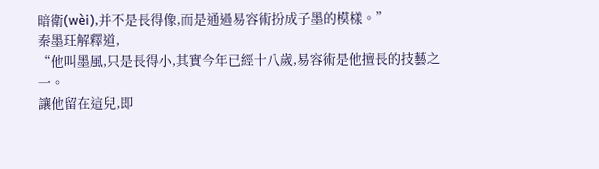暗衛(wèi),并不是長得像,而是通過易容術扮成子墨的模樣。”
秦墨玨解釋道,
“他叫墨風,只是長得小,其實今年已經十八歲,易容術是他擅長的技藝之一。
讓他留在這兒,即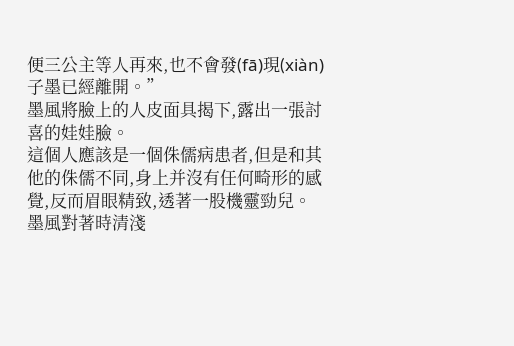便三公主等人再來,也不會發(fā)現(xiàn)子墨已經離開。”
墨風將臉上的人皮面具揭下,露出一張討喜的娃娃臉。
這個人應該是一個侏儒病患者,但是和其他的侏儒不同,身上并沒有任何畸形的感覺,反而眉眼精致,透著一股機靈勁兒。
墨風對著時清淺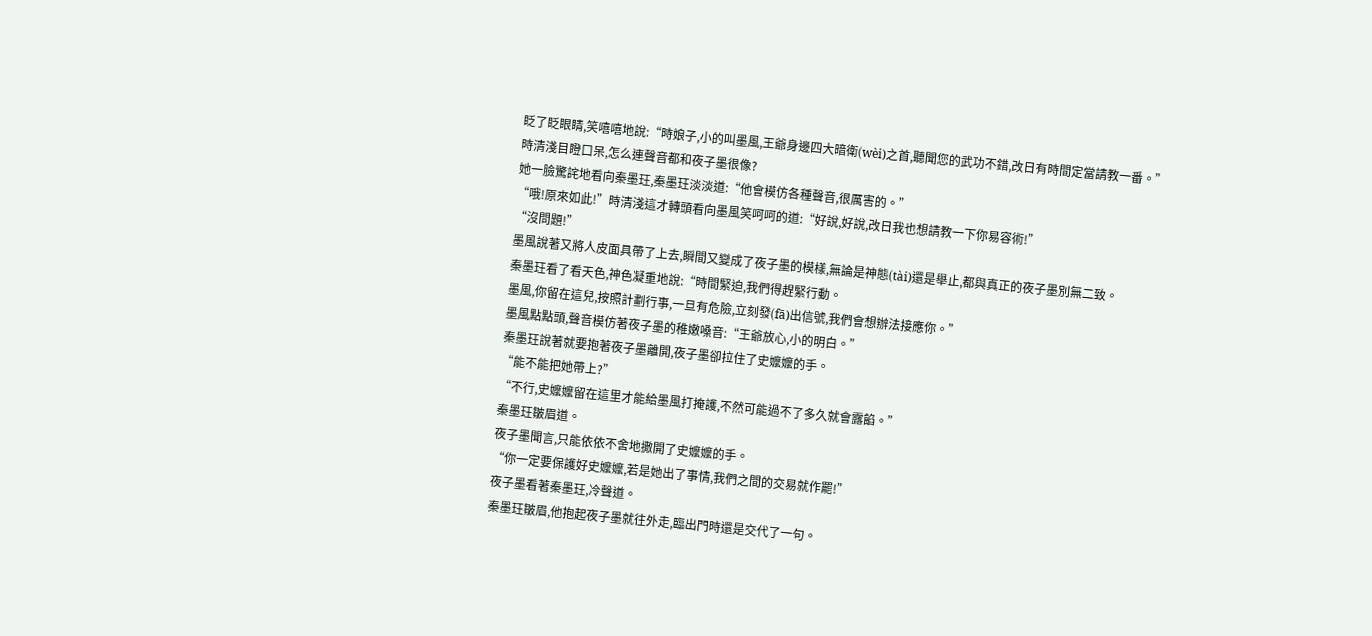眨了眨眼睛,笑嘻嘻地說:“時娘子,小的叫墨風,王爺身邊四大暗衛(wèi)之首,聽聞您的武功不錯,改日有時間定當請教一番。”
時清淺目瞪口呆,怎么連聲音都和夜子墨很像?
她一臉驚詫地看向秦墨玨,秦墨玨淡淡道:“他會模仿各種聲音,很厲害的。”
“哦!原來如此!”時清淺這才轉頭看向墨風笑呵呵的道:“好說,好說,改日我也想請教一下你易容術!”
“沒問題!”
墨風說著又將人皮面具帶了上去,瞬間又變成了夜子墨的模樣,無論是神態(tài)還是舉止,都與真正的夜子墨別無二致。
秦墨玨看了看天色,神色凝重地說:“時間緊迫,我們得趕緊行動。
墨風,你留在這兒,按照計劃行事,一旦有危險,立刻發(fā)出信號,我們會想辦法接應你。”
墨風點點頭,聲音模仿著夜子墨的稚嫩嗓音:“王爺放心,小的明白。”
秦墨玨說著就要抱著夜子墨離開,夜子墨卻拉住了史嬤嬤的手。
“能不能把她帶上?”
“不行,史嬤嬤留在這里才能給墨風打掩護,不然可能過不了多久就會露餡。”
秦墨玨皺眉道。
夜子墨聞言,只能依依不舍地撒開了史嬤嬤的手。
“你一定要保護好史嬤嬤,若是她出了事情,我們之間的交易就作罷!”
夜子墨看著秦墨玨,冷聲道。
秦墨玨皺眉,他抱起夜子墨就往外走,臨出門時還是交代了一句。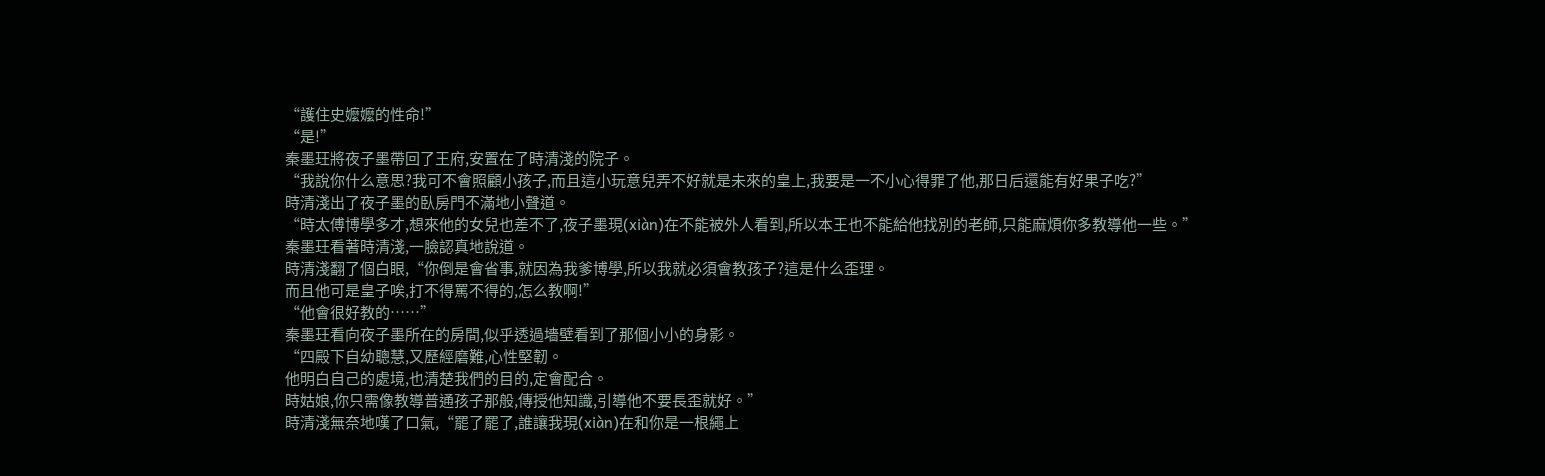“護住史嬤嬤的性命!”
“是!”
秦墨玨將夜子墨帶回了王府,安置在了時清淺的院子。
“我說你什么意思?我可不會照顧小孩子,而且這小玩意兒弄不好就是未來的皇上,我要是一不小心得罪了他,那日后還能有好果子吃?”
時清淺出了夜子墨的臥房門不滿地小聲道。
“時太傅博學多才,想來他的女兒也差不了,夜子墨現(xiàn)在不能被外人看到,所以本王也不能給他找別的老師,只能麻煩你多教導他一些。”
秦墨玨看著時清淺,一臉認真地說道。
時清淺翻了個白眼,“你倒是會省事,就因為我爹博學,所以我就必須會教孩子?這是什么歪理。
而且他可是皇子唉,打不得罵不得的,怎么教啊!”
“他會很好教的……”
秦墨玨看向夜子墨所在的房間,似乎透過墻壁看到了那個小小的身影。
“四殿下自幼聰慧,又歷經磨難,心性堅韌。
他明白自己的處境,也清楚我們的目的,定會配合。
時姑娘,你只需像教導普通孩子那般,傳授他知識,引導他不要長歪就好。”
時清淺無奈地嘆了口氣,“罷了罷了,誰讓我現(xiàn)在和你是一根繩上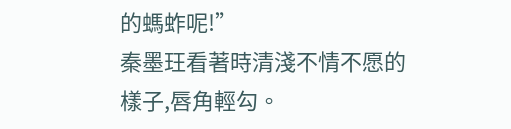的螞蚱呢!”
秦墨玨看著時清淺不情不愿的樣子,唇角輕勾。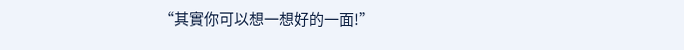“其實你可以想一想好的一面!”